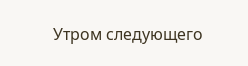Утром следующего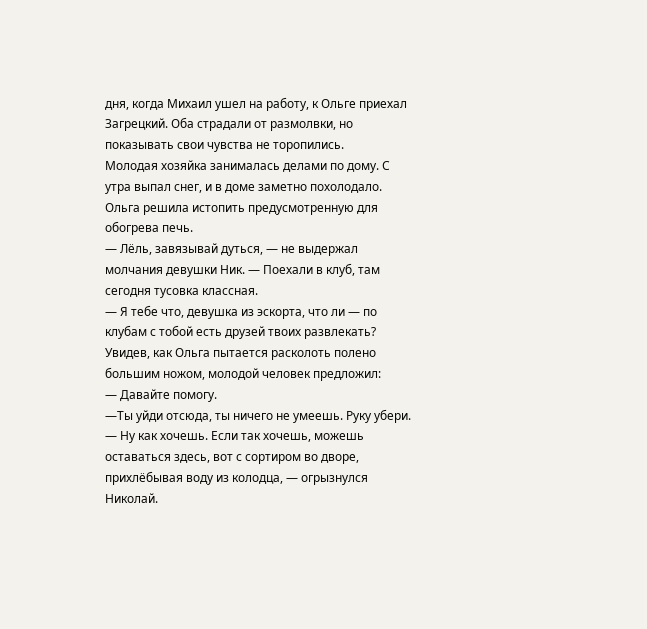дня, когда Михаил ушел на работу, к Ольге приехал Загрецкий. Оба страдали от размолвки, но показывать свои чувства не торопились.
Молодая хозяйка занималась делами по дому. С утра выпал снег, и в доме заметно похолодало. Ольга решила истопить предусмотренную для обогрева печь.
— Лёль, завязывай дуться, — не выдержал молчания девушки Ник. — Поехали в клуб, там сегодня тусовка классная.
— Я тебе что, девушка из эскорта, что ли — по клубам с тобой есть друзей твоих развлекать?
Увидев, как Ольга пытается расколоть полено большим ножом, молодой человек предложил:
— Давайте помогу.
—Ты уйди отсюда, ты ничего не умеешь. Руку убери.
— Ну как хочешь. Если так хочешь, можешь оставаться здесь, вот с сортиром во дворе, прихлёбывая воду из колодца, — огрызнулся Николай.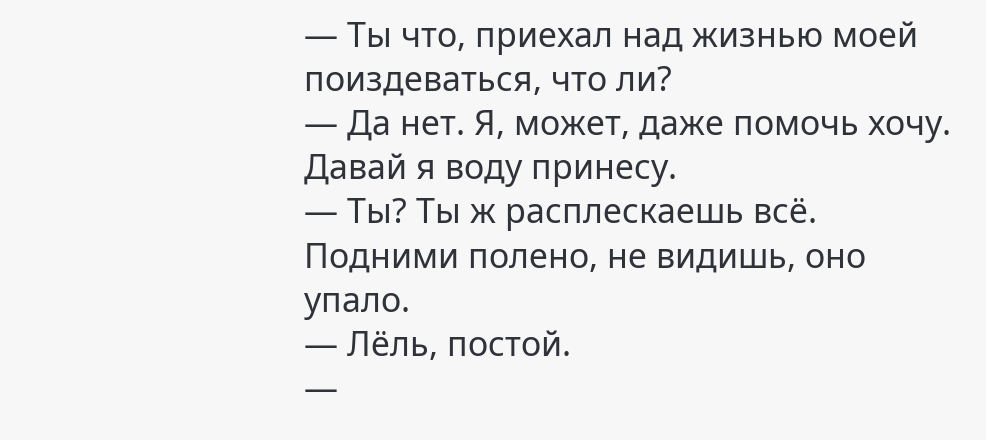— Ты что, приехал над жизнью моей поиздеваться, что ли?
— Да нет. Я, может, даже помочь хочу. Давай я воду принесу.
— Ты? Ты ж расплескаешь всё. Подними полено, не видишь, оно упало.
— Лёль, постой.
—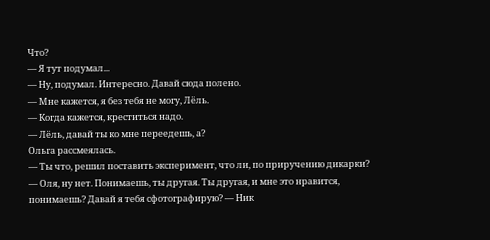Что?
— Я тут подумал...
— Ну, подумал. Интересно. Давай сюда полено.
— Мне кажется, я без тебя не могу, Лёль.
— Когда кажется, креститься надо.
— Лёль, давай ты ко мне переедешь, а?
Ольга рассмеялась.
— Ты что, решил поставить эксперимент, что ли, по приручению дикарки?
— Оля, ну нет. Понимаешь, ты другая. Ты другая, и мне это нравится, понимаешь? Давай я тебя сфотографирую? — Ник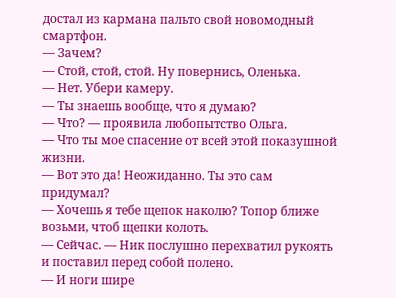достал из кармана пальто свой новомодный смартфон.
— Зачем?
— Стой, стой, стой. Ну повернись, Оленька.
— Нет. Убери камеру.
— Ты знаешь вообще, что я думаю?
— Что? — проявила любопытство Ольга.
— Что ты мое спасение от всей этой показушной жизни.
— Вот это да! Неожиданно. Ты это сам придумал?
— Хочешь я тебе щепок наколю? Топор ближе возьми, чтоб щепки колоть.
— Сейчас. — Ник послушно перехватил рукоять и поставил перед собой полено.
— И ноги шире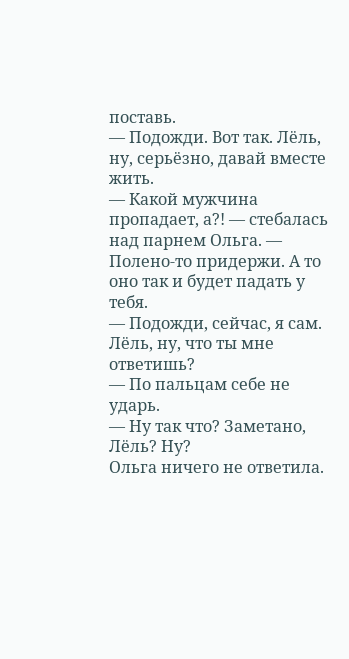поставь.
— Подожди. Вот так. Лёль, ну, серьёзно, давай вместе жить.
— Какой мужчина пропадает, а?! — стебалась над парнем Ольга. — Полено-то придержи. А то оно так и будет падать у тебя.
— Подожди, сейчас, я сам. Лёль, ну, что ты мне ответишь?
— По пальцам себе не ударь.
— Ну так что? Заметано, Лёль? Ну?
Ольга ничего не ответила.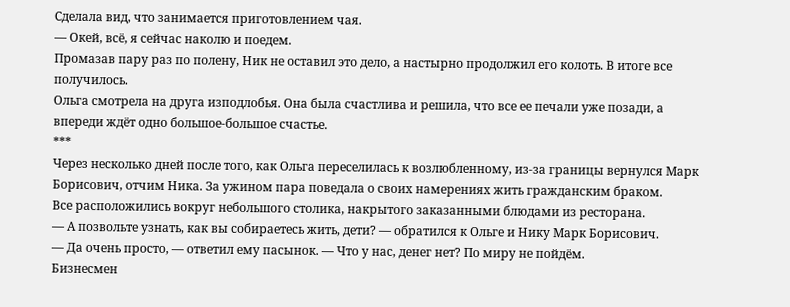Сделала вид, что занимается приготовлением чая.
— Окей, всё, я сейчас наколю и поедем.
Промазав пару раз по полену, Ник не оставил это дело, а настырно продолжил его колоть. В итоге все получилось.
Ольга смотрела на друга изподлобья. Она была счастлива и решила, что все ее печали уже позади, а впереди ждёт одно большое-большое счастье.
***
Через несколько дней после того, как Ольга переселилась к возлюбленному, из-за границы вернулся Марк Борисович, отчим Ника. За ужином пара поведала о своих намерениях жить гражданским браком.
Все расположились вокруг небольшого столика, накрытого заказанными блюдами из ресторана.
— А позвольте узнать, как вы собираетесь жить, дети? — обратился к Ольге и Нику Марк Борисович.
— Да очень просто, — ответил ему пасынок. — Что у нас, денег нет? По миру не пойдём.
Бизнесмен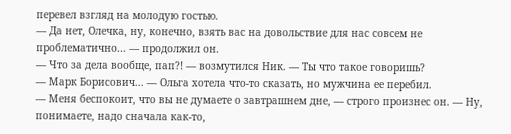перевел взгляд на молодую гостью.
— Да нет, Олечка, ну, конечно, взять вас на довольствие для нас совсем не проблематично... — продолжил он.
— Что за дела вообще, пап?! — возмутился Ник. — Ты что такое говоришь?
— Марк Борисович... — Ольга хотела что-то сказать, но мужчина ее перебил.
— Меня беспокоит, что вы не думаете о завтрашнем дне, — строго произнес он. — Ну, понимаете, надо сначала как-то,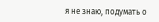я не знаю, подумать о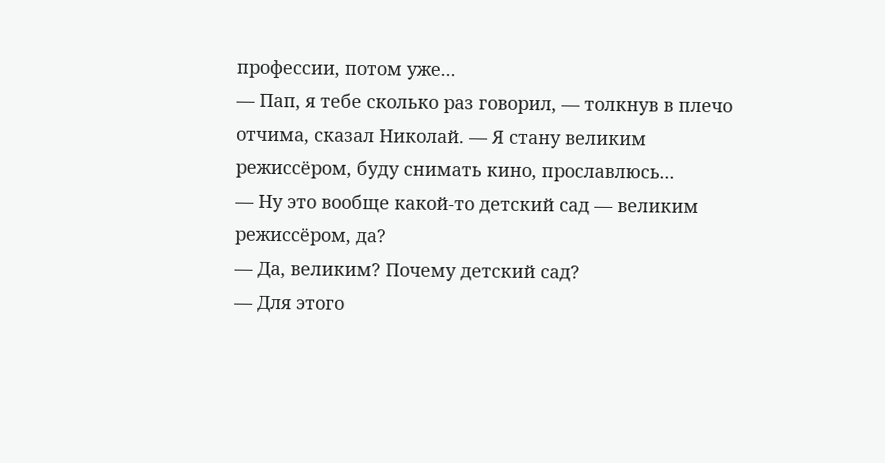профессии, потом уже...
— Пап, я тебе сколько раз говорил, — толкнув в плечо отчима, сказал Николай. — Я стану великим режиссёром, буду снимать кино, прославлюсь...
— Ну это вообще какой-то детский сад — великим режиссёром, да?
— Да, великим? Почему детский сад?
— Для этого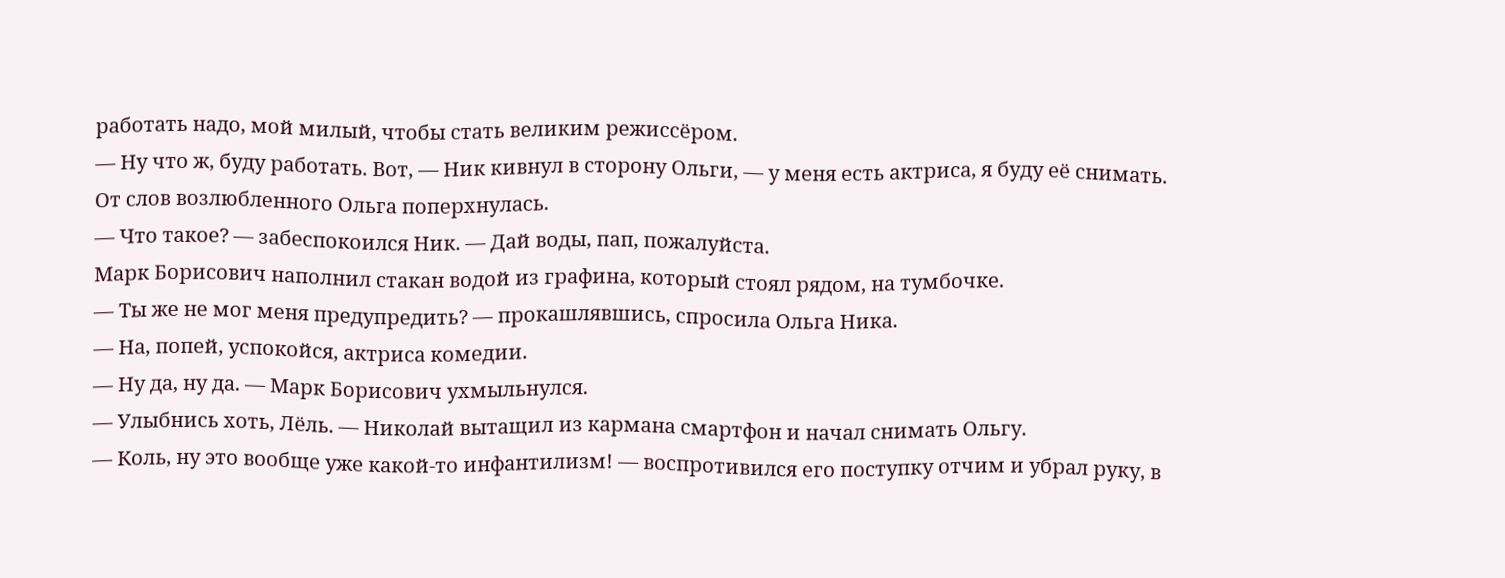работать надо, мой милый, чтобы стать великим режиссёром.
— Ну что ж, буду работать. Вот, — Ник кивнул в сторону Ольги, — у меня есть актриса, я буду её снимать.
От слов возлюбленного Ольга поперхнулась.
— Что такое? — забеспокоился Ник. — Дай воды, пап, пожалуйста.
Марк Борисович наполнил стакан водой из графина, который стоял рядом, на тумбочке.
— Ты же не мог меня предупредить? — прокашлявшись, спросила Ольга Ника.
— На, попей, успокойся, актриса комедии.
— Ну да, ну да. — Марк Борисович ухмыльнулся.
— Улыбнись хоть, Лёль. — Николай вытащил из кармана смартфон и начал снимать Ольгу.
— Коль, ну это вообще уже какой-то инфантилизм! — воспротивился его поступку отчим и убрал руку, в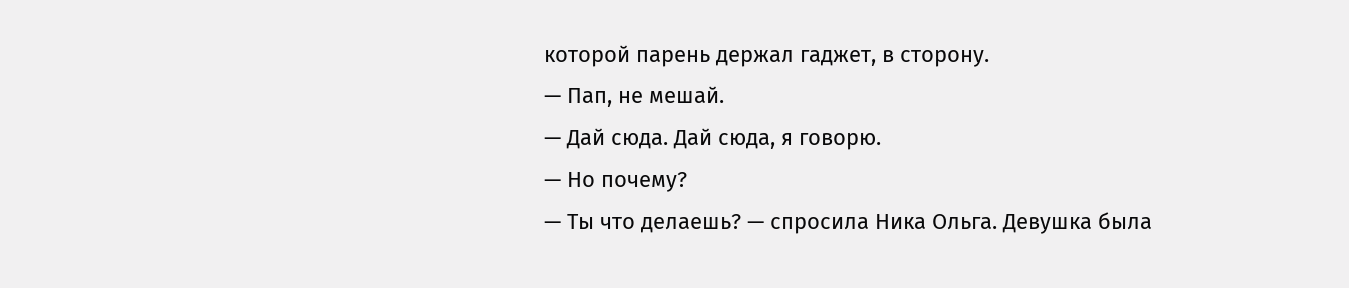которой парень держал гаджет, в сторону.
— Пап, не мешай.
— Дай сюда. Дай сюда, я говорю.
— Но почему?
— Ты что делаешь? — спросила Ника Ольга. Девушка была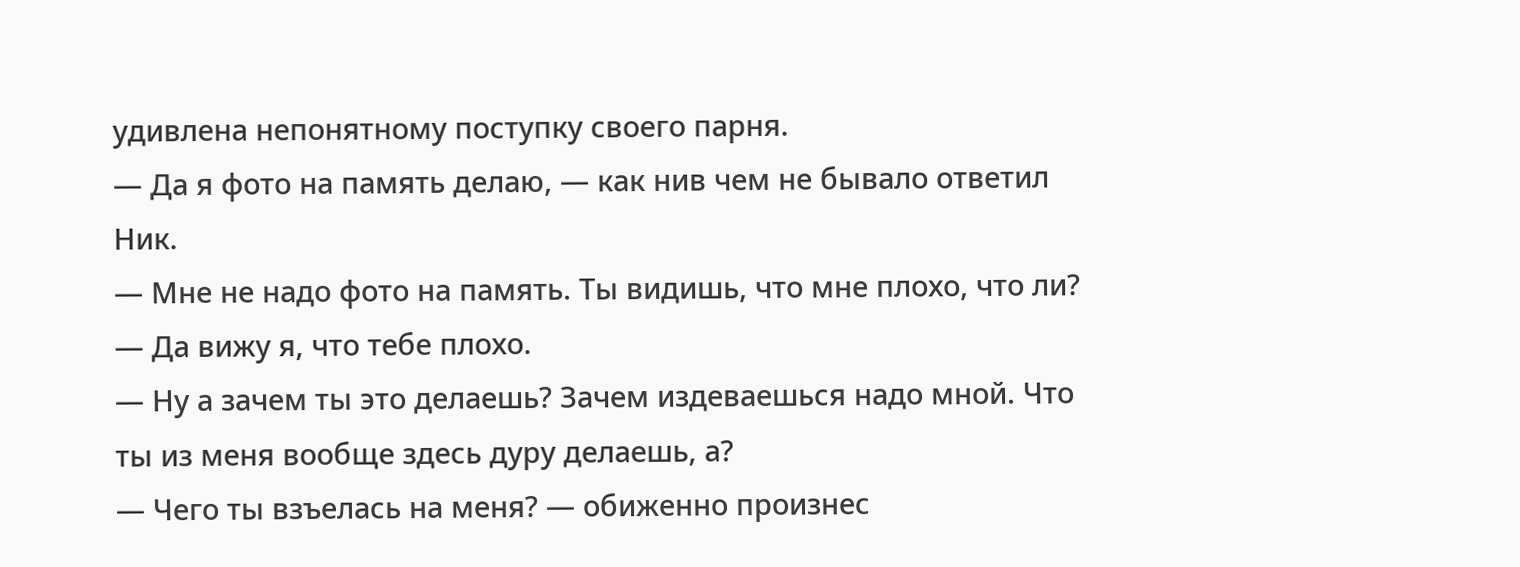удивлена непонятному поступку своего парня.
— Да я фото на память делаю, — как нив чем не бывало ответил Ник.
— Мне не надо фото на память. Ты видишь, что мне плохо, что ли?
— Да вижу я, что тебе плохо.
— Ну а зачем ты это делаешь? Зачем издеваешься надо мной. Что ты из меня вообще здесь дуру делаешь, а?
— Чего ты взъелась на меня? — обиженно произнес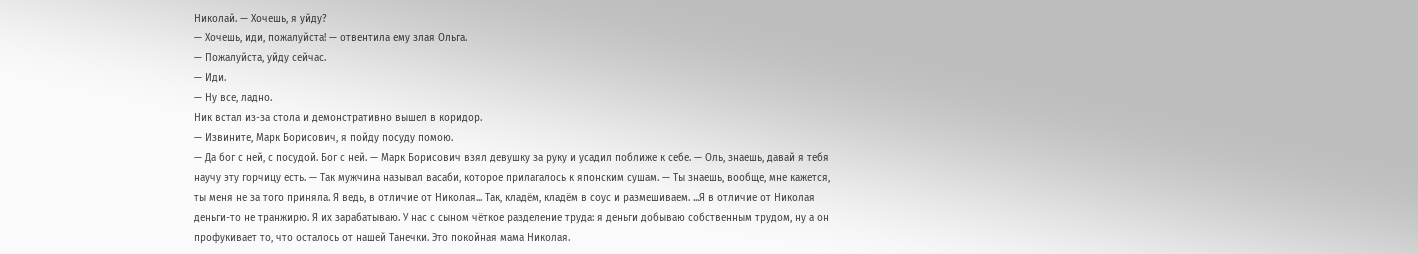Николай. — Хочешь, я уйду?
— Хочешь, иди, пожалуйста! — отвентила ему злая Ольга.
— Пожалуйста, уйду сейчас.
— Иди.
— Ну все, ладно.
Ник встал из-за стола и демонстративно вышел в коридор.
— Извините, Марк Борисович, я пойду посуду помою.
— Да бог с ней, с посудой. Бог с ней. — Марк Борисович взял девушку за руку и усадил поближе к себе. — Оль, знаешь, давай я тебя научу эту горчицу есть. — Так мужчина называл васаби, которое прилагалось к японским сушам. — Ты знаешь, вообще, мне кажется, ты меня не за того приняла. Я ведь, в отличие от Николая... Так, кладём, кладём в соус и размешиваем. ...Я в отличие от Николая деньги-то не транжирю. Я их зарабатываю. У нас с сыном чёткое разделение труда: я деньги добываю собственным трудом, ну а он профукивает то, что осталось от нашей Танечки. Это покойная мама Николая.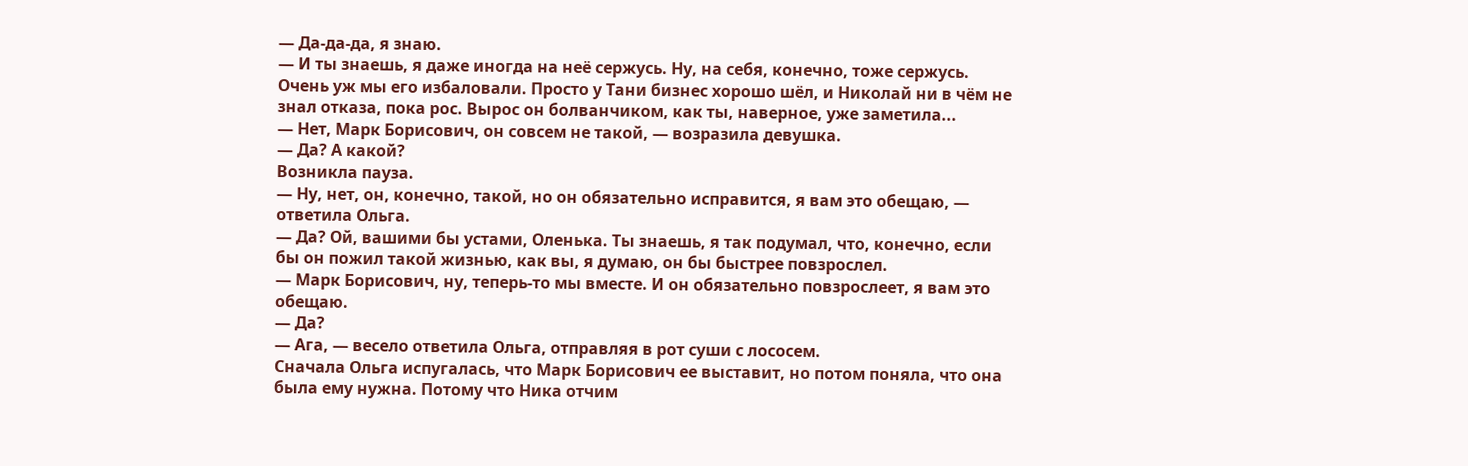— Да-да-да, я знаю.
— И ты знаешь, я даже иногда на неё сержусь. Ну, на себя, конечно, тоже сержусь. Очень уж мы его избаловали. Просто у Тани бизнес хорошо шёл, и Николай ни в чём не знал отказа, пока рос. Вырос он болванчиком, как ты, наверное, уже заметила...
— Нет, Марк Борисович, он совсем не такой, — возразила девушка.
— Да? А какой?
Возникла пауза.
— Ну, нет, он, конечно, такой, но он обязательно исправится, я вам это обещаю, — ответила Ольга.
— Да? Ой, вашими бы устами, Оленька. Ты знаешь, я так подумал, что, конечно, если бы он пожил такой жизнью, как вы, я думаю, он бы быстрее повзрослел.
— Марк Борисович, ну, теперь-то мы вместе. И он обязательно повзрослеет, я вам это обещаю.
— Да?
— Ага, — весело ответила Ольга, отправляя в рот суши с лососем.
Сначала Ольга испугалась, что Марк Борисович ее выставит, но потом поняла, что она была ему нужна. Потому что Ника отчим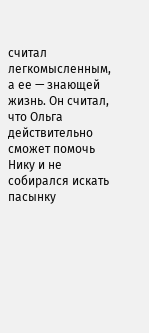считал легкомысленным, а ее — знающей жизнь. Он считал, что Ольга действительно сможет помочь Нику и не собирался искать пасынку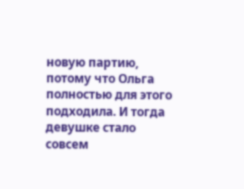новую партию, потому что Ольга полностью для этого подходила. И тогда девушке стало совсем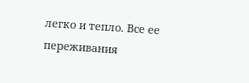легко и тепло. Все ее переживания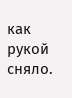как рукой сняло.